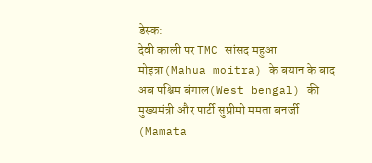डेस्क:
देवी काली पर TMC सांसद महुआ मोइत्रा(Mahua moitra) के बयान के बाद अब पश्चिम बंगाल(West bengal) की मुख्यमंत्री और पार्टी सुप्रीमो ममता बनर्जी (Mamata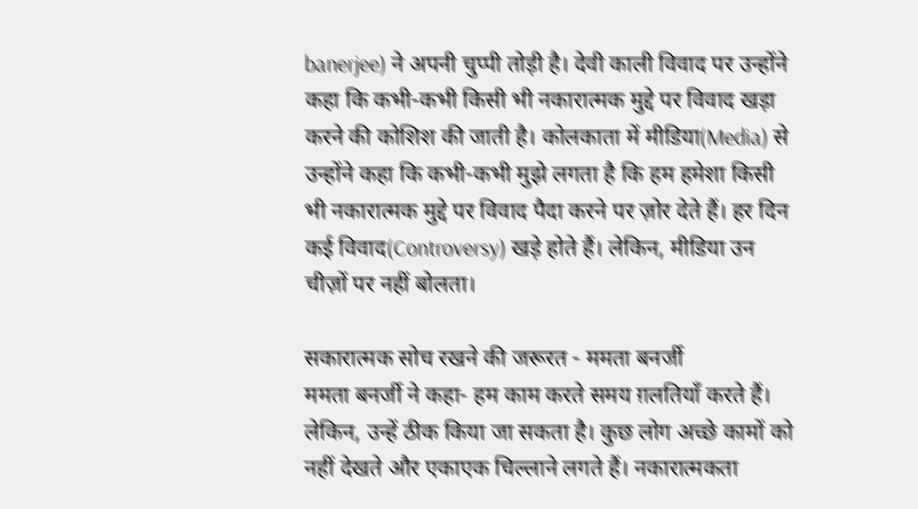banerjee) ने अपनी चुप्पी तोड़ी है। देवी काली विवाद पर उन्होंने कहा कि कभी-कभी किसी भी नकारात्मक मुद्दे पर विवाद खड़ा करने की कोशिश की जाती है। कोलकाता में मीडिया(Media) से उन्होंने कहा कि कभी-कभी मुझे लगता है कि हम हमेशा किसी भी नकारात्मक मुद्दे पर विवाद पैदा करने पर ज़ोर देते हैं। हर दिन कई विवाद(Controversy) खड़े होते हैं। लेकिन, मीडिया उन चीज़ों पर नहीं बोलता।

सकारात्मक सोच रखने की जरूरत - ममता बनर्जी
ममता बनर्जी ने कहा- हम काम करते समय ग़लतियाँ करते हैं। लेकिन, उन्हें ठीक किया जा सकता है। कुछ लोग अच्छे कामों को नहीं देखते और एकाएक चिल्लाने लगते हैं। नकारात्मकता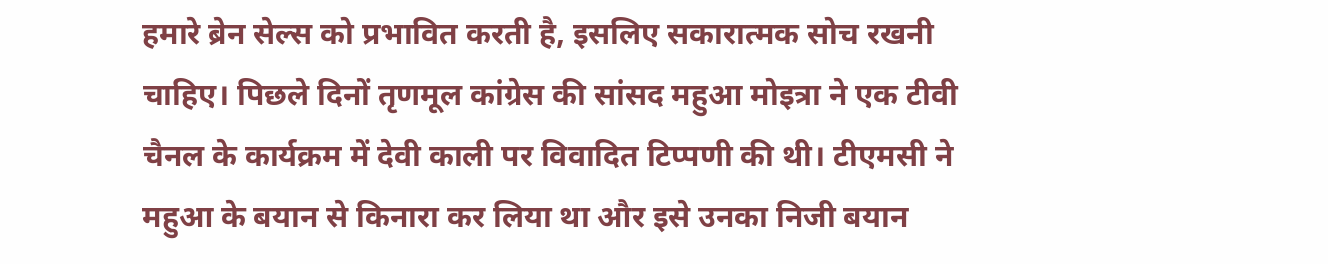हमारे ब्रेन सेल्स को प्रभावित करती है, इसलिए सकारात्मक सोच रखनी चाहिए। पिछले दिनों तृणमूल कांग्रेस की सांसद महुआ मोइत्रा ने एक टीवी चैनल के कार्यक्रम में देवी काली पर विवादित टिप्पणी की थी। टीएमसी ने महुआ के बयान से किनारा कर लिया था और इसे उनका निजी बयान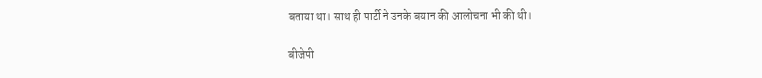बताया था। साथ ही पार्टी ने उनके बयान की आलोचना भी की थी।

बीजेपी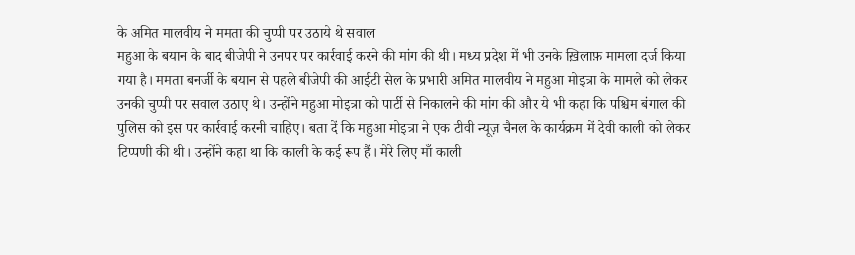के अमित मालवीय ने ममता की चुप्पी पर उठाये थे सवाल
महुआ के बयान के बाद बीजेपी ने उनपर पर कार्रवाई करने की मांग की थी। मध्य प्रदेश में भी उनके ख़िलाफ़ मामला दर्ज किया गया है। ममता बनर्जी के बयान से पहले बीजेपी की आईटी सेल के प्रभारी अमित मालवीय ने महुआ मोइत्रा के मामले को लेकर उनकी चुप्पी पर सवाल उठाए थे। उन्होंने महुआ मोइत्रा को पार्टी से निकालने की मांग की और ये भी कहा कि पश्चिम बंगाल की पुलिस को इस पर कार्रवाई करनी चाहिए। बता दें कि महुआ मोइत्रा ने एक टीवी न्यूज़ चैनल के कार्यक्रम में देवी काली को लेकर टिप्पणी की थी। उन्होंने कहा था कि काली के कई रूप हैं। मेरे लिए माँ काली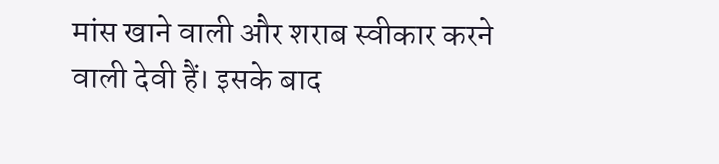मांस खाने वाली और शराब स्वीकार करने वाली देवी हैं। इसके बाद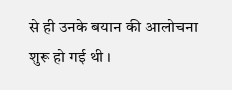से ही उनके बयान की आलोचना शुरू हो गई थी ।